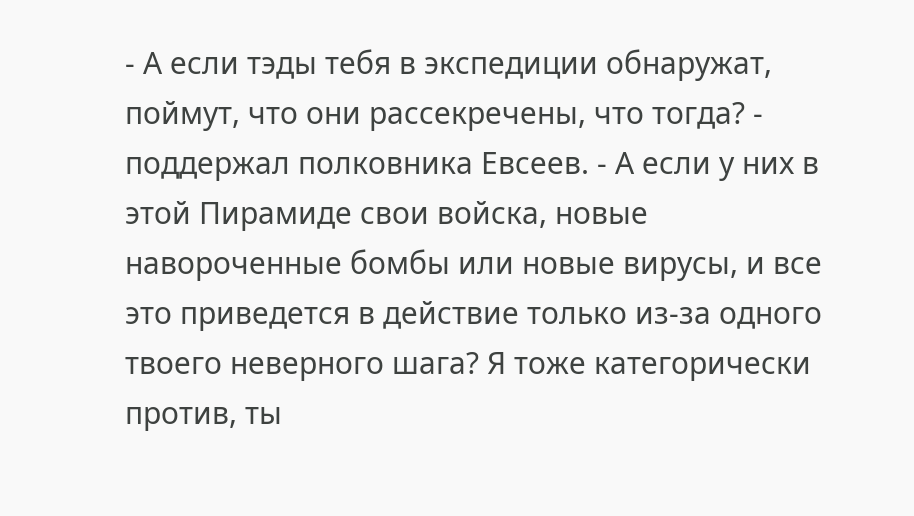- А если тэды тебя в экспедиции обнаружат, поймут, что они рассекречены, что тогда? - поддержал полковника Евсеев. - А если у них в этой Пирамиде свои войска, новые навороченные бомбы или новые вирусы, и все это приведется в действие только из-за одного твоего неверного шага? Я тоже категорически против, ты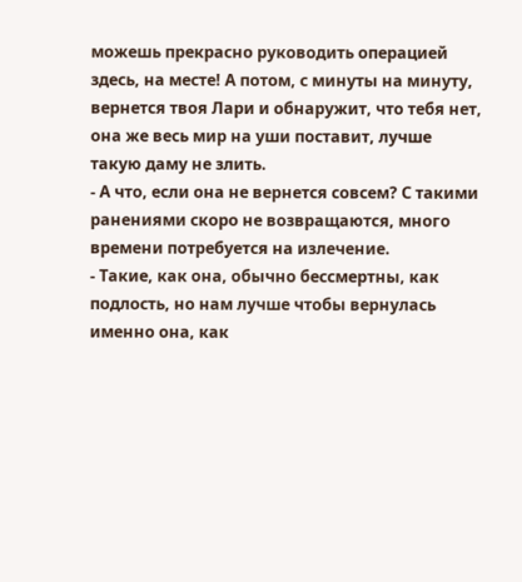можешь прекрасно руководить операцией здесь, на месте! А потом, с минуты на минуту, вернется твоя Лари и обнаружит, что тебя нет, она же весь мир на уши поставит, лучше такую даму не злить.
- А что, если она не вернется совсем? С такими ранениями скоро не возвращаются, много времени потребуется на излечение.
- Такие, как она, обычно бессмертны, как подлость, но нам лучше чтобы вернулась именно она, как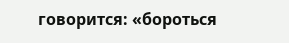говорится: «бороться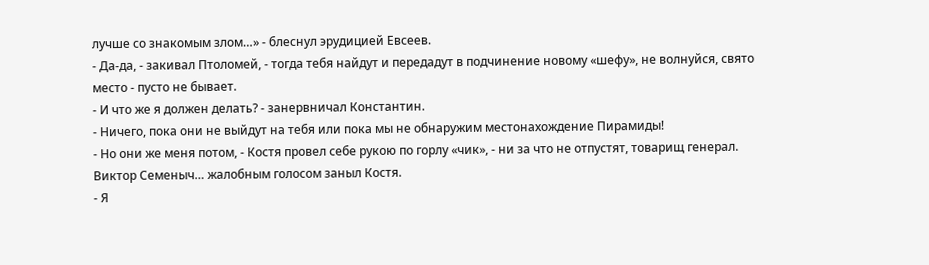лучше со знакомым злом…» - блеснул эрудицией Евсеев.
- Да-да, - закивал Птоломей, - тогда тебя найдут и передадут в подчинение новому «шефу», не волнуйся, свято место - пусто не бывает.
- И что же я должен делать? - занервничал Константин.
- Ничего, пока они не выйдут на тебя или пока мы не обнаружим местонахождение Пирамиды!
- Но они же меня потом, - Костя провел себе рукою по горлу «чик», - ни за что не отпустят, товарищ генерал. Виктор Семеныч… жалобным голосом заныл Костя.
- Я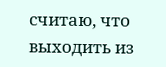считаю, что выходить из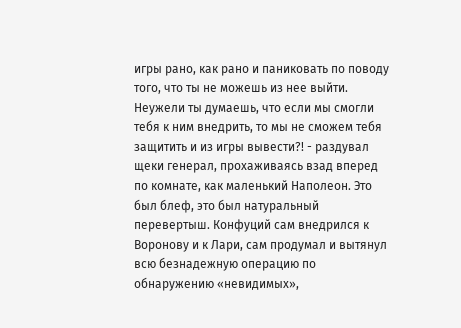игры рано, как рано и паниковать по поводу того, что ты не можешь из нее выйти. Неужели ты думаешь, что если мы смогли тебя к ним внедрить, то мы не сможем тебя защитить и из игры вывести?! - раздувал щеки генерал, прохаживаясь взад вперед по комнате, как маленький Наполеон. Это был блеф, это был натуральный перевертыш. Конфуций сам внедрился к Воронову и к Лари, сам продумал и вытянул всю безнадежную операцию по обнаружению «невидимых»,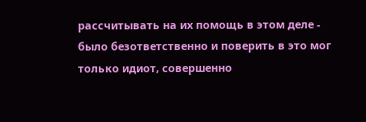рассчитывать на их помощь в этом деле - было безответственно и поверить в это мог только идиот, совершенно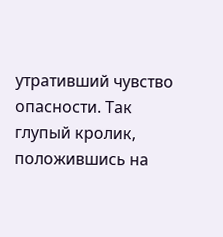утративший чувство опасности. Так глупый кролик, положившись на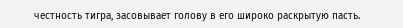честность тигра, засовывает голову в его широко раскрытую пасть.